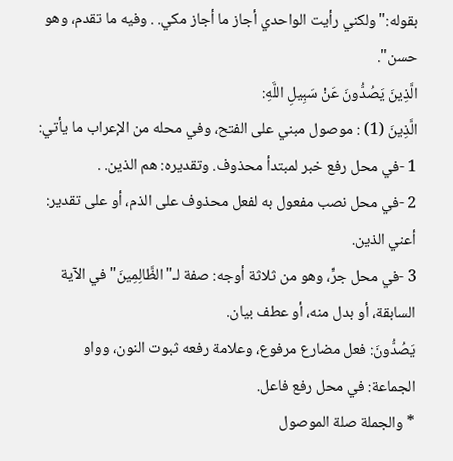بقوله:"ولكني رأيت الواحدي أجاز ما أجاز مكي. . وفيه ما تقدم، وهو حسن".
الَّذِينَ يَصُدُّونَ عَنْ سَبِيلِ اللَّهِ:
الَّذِينَ (1) : موصول مبني على الفتح، وفي محله من الإعراب ما يأتي:
1 -في محل رفع خبر لمبتدأ محذوف. وتقديره: هم الذين. .
2 -في محل نصب مفعول به لفعل محذوف على الذم، أو على تقدير: أعني الذين.
3 -في محل جرٍّ، وهو من ثلاثة أوجه: صفة لـ"الظَّالِمِينَ"في الآية السابقة، أو بدل منه، أو عطف بيان.
يَصُدُّونَ: فعل مضارع مرفوع، وعلامة رفعه ثبوت النون، وواو الجماعة: في محل رفع فاعل.
* والجملة صلة الموصول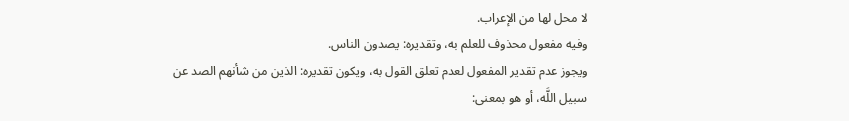لا محل لها من الإعراب.
وفيه مفعول محذوف للعلم به، وتقديره: يصدون الناس.
ويجوز عدم تقدير المفعول لعدم تعلق القول به، ويكون تقديره: الذين من شأنهم الصد عن سبيل اللَّه، أو هو بمعنى: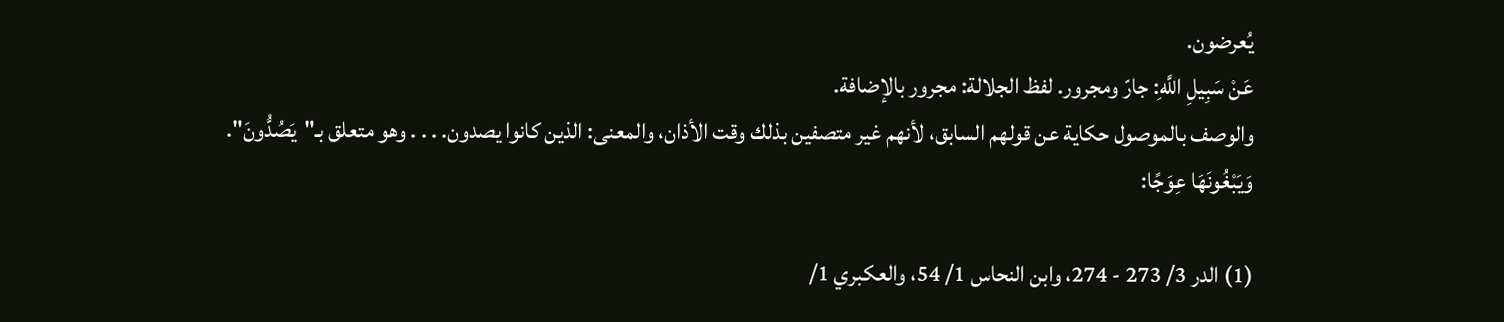يُعرضون.
عَنْ سَبِيلِ اللَّهِ: جارّ ومجرور. لفظ الجلالة: مجرور بالإضافة.
والوصف بالموصول حكاية عن قولهم السابق، لأنهم غير متصفين بذلك وقت الأذان، والمعنى: الذين كانوا يصدون. . . . وهو متعلق بـ"يَصُدُّونَ".
وَيَبْغُونَهَا عِوَجًا:

(1) الدر 3/ 273 - 274، وابن النحاس 1/ 54، والعكبري 1/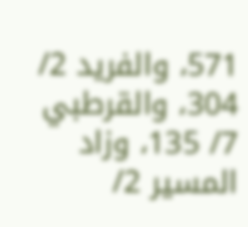571، والفريد 2/ 304، والقرطبي 7/ 135، وزاد المسير 2/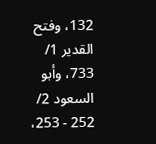132، وفتح القدير 1/ 733، وأبو السعود 2/ 252 - 253،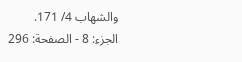والشهاب 4/ 171.
الجزء: 8 - الصفحة: 296